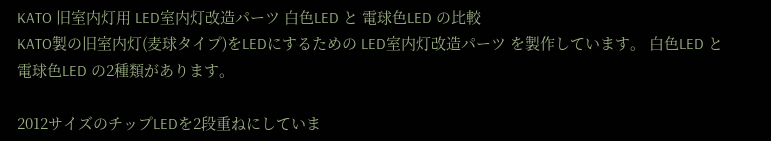KATO 旧室内灯用 LED室内灯改造パーツ 白色LED と 電球色LED の比較
KATO製の旧室内灯(麦球タイプ)をLEDにするための LED室内灯改造パーツ を製作しています。 白色LED と 電球色LED の2種類があります。

2012サイズのチップLEDを2段重ねにしていま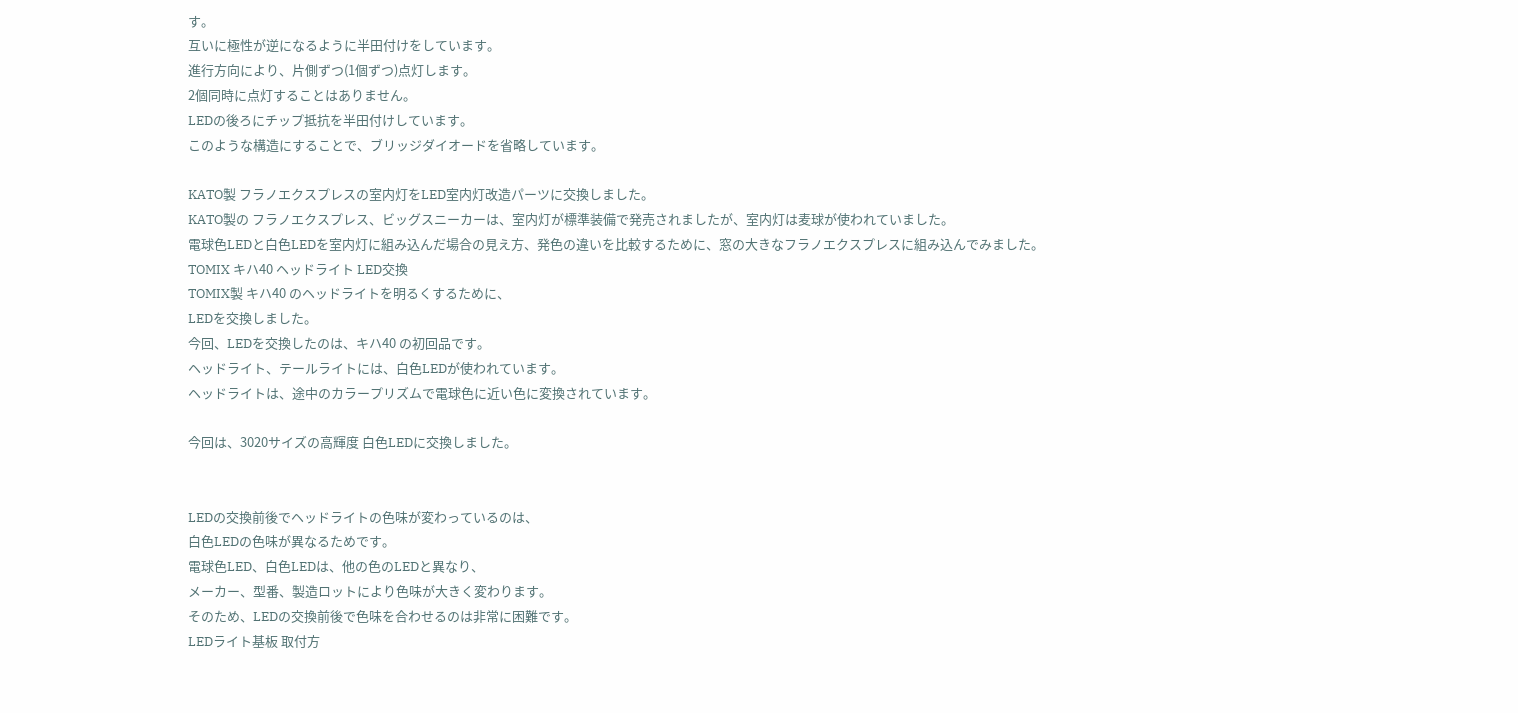す。
互いに極性が逆になるように半田付けをしています。
進行方向により、片側ずつ(1個ずつ)点灯します。
2個同時に点灯することはありません。
LEDの後ろにチップ抵抗を半田付けしています。
このような構造にすることで、ブリッジダイオードを省略しています。

KATO製 フラノエクスプレスの室内灯をLED室内灯改造パーツに交換しました。
KATO製の フラノエクスプレス、ビッグスニーカーは、室内灯が標準装備で発売されましたが、室内灯は麦球が使われていました。
電球色LEDと白色LEDを室内灯に組み込んだ場合の見え方、発色の違いを比較するために、窓の大きなフラノエクスプレスに組み込んでみました。
TOMIX キハ40 ヘッドライト LED交換
TOMIX製 キハ40 のヘッドライトを明るくするために、
LEDを交換しました。
今回、LEDを交換したのは、キハ40 の初回品です。
ヘッドライト、テールライトには、白色LEDが使われています。
ヘッドライトは、途中のカラープリズムで電球色に近い色に変換されています。

今回は、3020サイズの高輝度 白色LEDに交換しました。


LEDの交換前後でヘッドライトの色味が変わっているのは、
白色LEDの色味が異なるためです。
電球色LED、白色LEDは、他の色のLEDと異なり、
メーカー、型番、製造ロットにより色味が大きく変わります。
そのため、LEDの交換前後で色味を合わせるのは非常に困難です。
LEDライト基板 取付方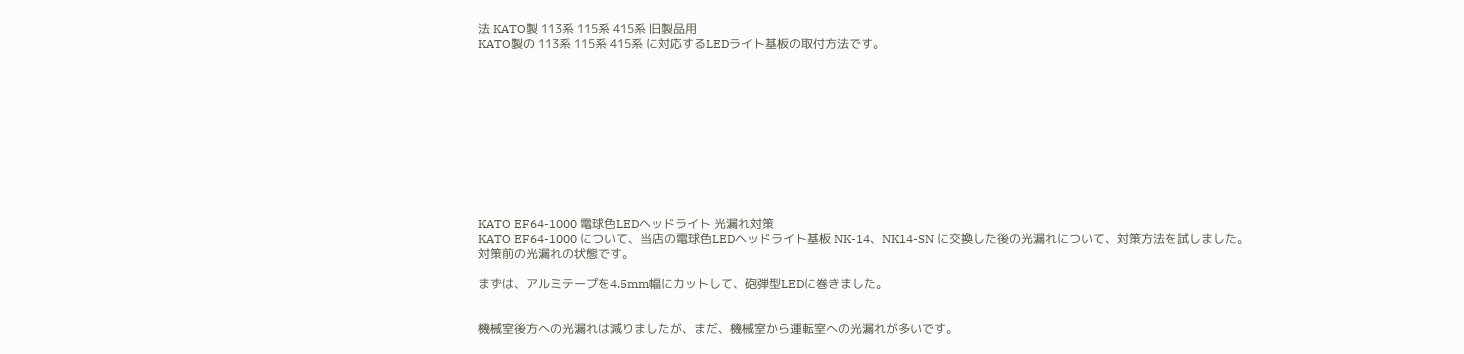法 KATO製 113系 115系 415系 旧製品用
KATO製の 113系 115系 415系 に対応するLEDライト基板の取付方法です。











KATO EF64-1000 電球色LEDヘッドライト 光漏れ対策
KATO EF64-1000 について、当店の電球色LEDヘッドライト基板 NK-14、NK14-SN に交換した後の光漏れについて、対策方法を試しました。
対策前の光漏れの状態です。

まずは、アルミテープを4.5mm幅にカットして、砲弾型LEDに巻きました。


機械室後方への光漏れは減りましたが、まだ、機械室から運転室への光漏れが多いです。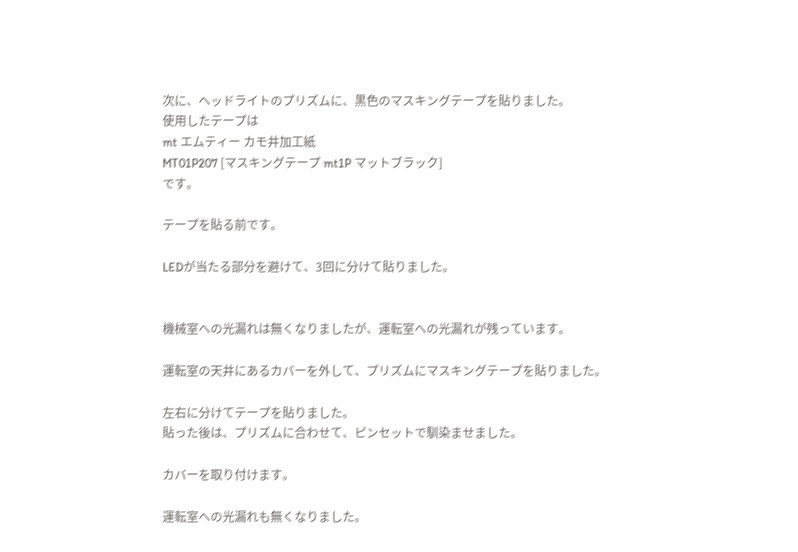次に、ヘッドライトのプリズムに、黒色のマスキングテープを貼りました。
使用したテープは
mt エムティー カモ井加工紙
MT01P207 [マスキングテープ mt1P マットブラック]
です。

テープを貼る前です。

LEDが当たる部分を避けて、3回に分けて貼りました。


機械室への光漏れは無くなりましたが、運転室への光漏れが残っています。

運転室の天井にあるカバーを外して、プリズムにマスキングテープを貼りました。

左右に分けてテープを貼りました。
貼った後は、プリズムに合わせて、ピンセットで馴染ませました。

カバーを取り付けます。

運転室への光漏れも無くなりました。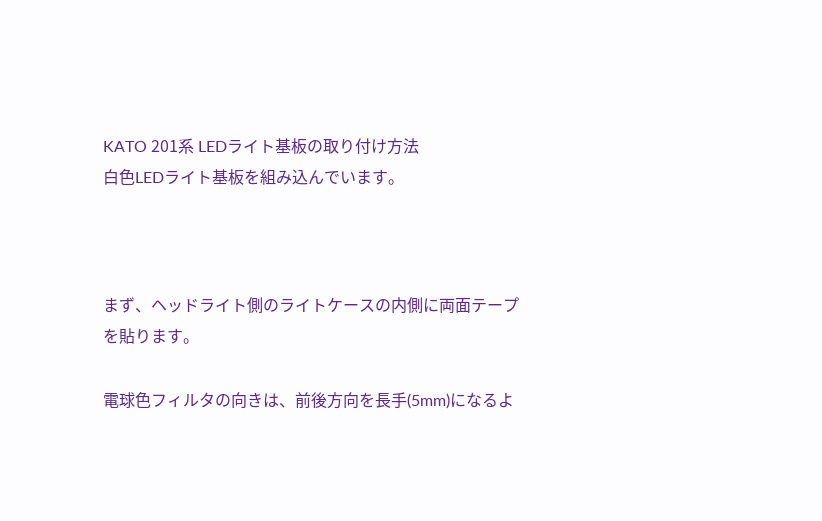KATO 201系 LEDライト基板の取り付け方法
白色LEDライト基板を組み込んでいます。



まず、ヘッドライト側のライトケースの内側に両面テープを貼ります。

電球色フィルタの向きは、前後方向を長手(5mm)になるよ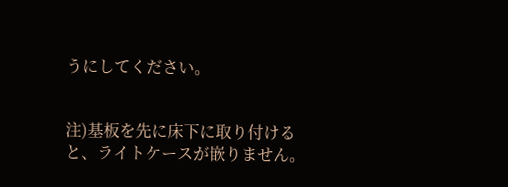うにしてください。


注)基板を先に床下に取り付けると、ライトケースが嵌りません。